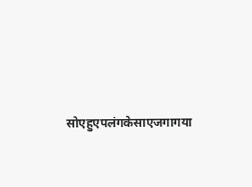सोएहुएपलंगकेसाएजगागया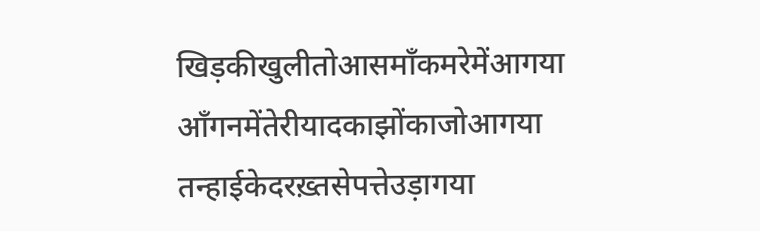खिड़कीखुलीतोआसमाँकमरेमेंआगया
आँगनमेंतेरीयादकाझोंकाजोआगया
तन्हाईकेदरख़्तसेपत्तेउड़ागया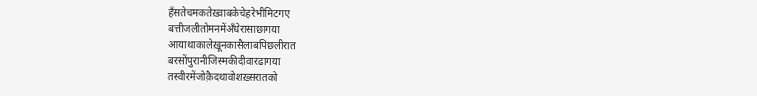हँसतेचमकतेख़्वाबकेचेहरेभीमिटगए
बत्तीजलीतोमनमेंअँधेरासाछागया
आयाथाकालेख़ूनकासैलाबपिछलीरात
बरसोंपुरानीजिस्मकीदीवारढागया
तस्वीरमेंजोक़ैदथावोशख़्सरातको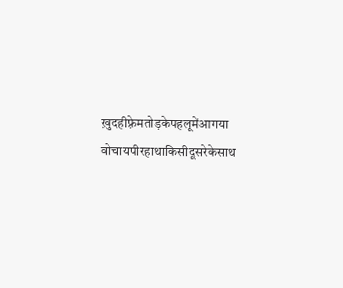ख़ुदहीफ़्रेमतोड़केपहलूमेंआगया
वोचायपीरहाथाकिसीदूसरेकेसाथ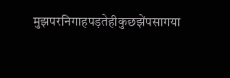मुझपरनिगाहपड़तेहीकुछझेंपसागया